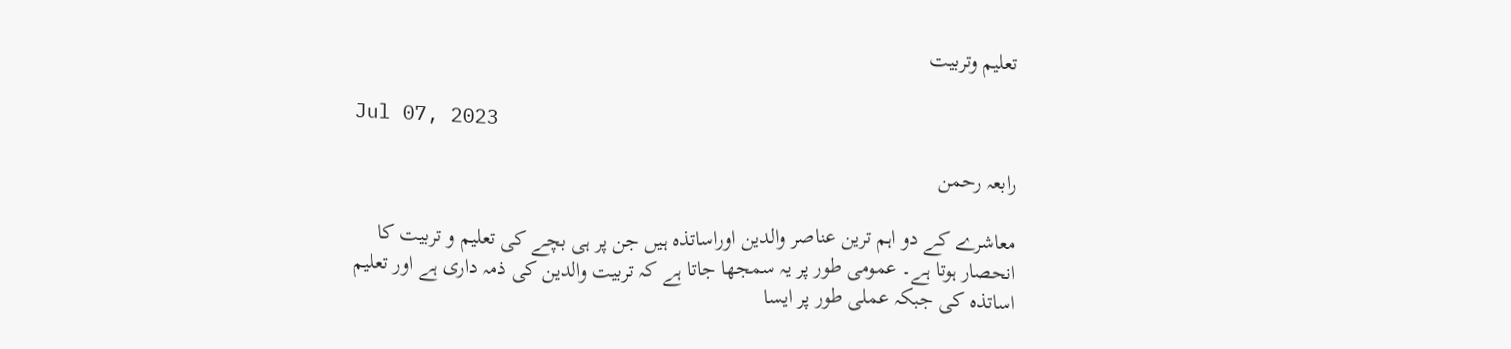تعلیم وتربیت

Jul 07, 2023

رابعہ رحمن

معاشرے کے دو اہم ترین عناصر والدین اوراساتذہ ہیں جن پر ہی بچے کی تعلیم و تربیت کا انحصار ہوتا ہے۔ عمومی طور پر یہ سمجھا جاتا ہے کہ تربیت والدین کی ذمہ داری ہے اور تعلیم اساتذہ کی جبکہ عملی طور پر ایسا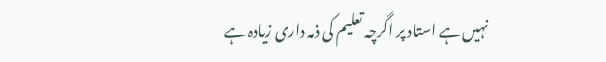نہیں ہے استاد پر اگرچہ تعلیم کی ذمہ داری زیادہ ہے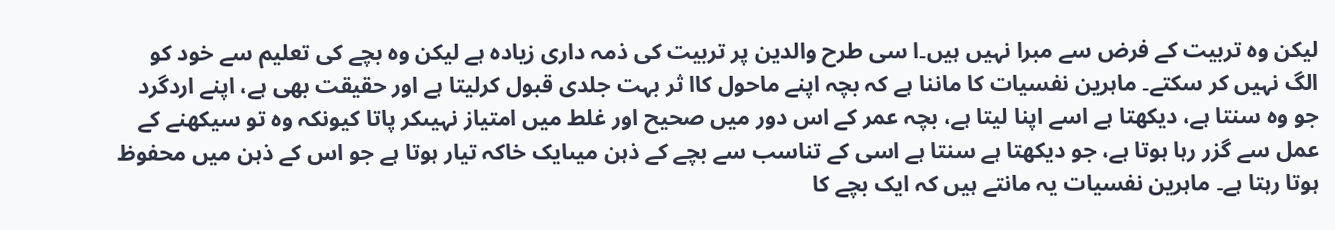لیکن وہ تربیت کے فرض سے مبرا نہیں ہیں۔ا سی طرح والدین پر تربیت کی ذمہ داری زیادہ ہے لیکن وہ بچے کی تعلیم سے خود کو الگ نہیں کر سکتے۔ ماہرین نفسیات کا ماننا ہے کہ بچہ اپنے ماحول کاا ثر بہت جلدی قبول کرلیتا ہے اور حقیقت بھی ہے، اپنے اردگرد جو وہ سنتا ہے، دیکھتا ہے اسے اپنا لیتا ہے، بچہ عمر کے اس دور میں صحیح اور غلط میں امتیاز نہیںکر پاتا کیونکہ وہ تو سیکھنے کے عمل سے گزر رہا ہوتا ہے، جو دیکھتا ہے سنتا ہے اسی کے تناسب سے بچے کے ذہن میںایک خاکہ تیار ہوتا ہے جو اس کے ذہن میں محفوظ ہوتا رہتا ہے۔ ماہرین نفسیات یہ مانتے ہیں کہ ایک بچے کا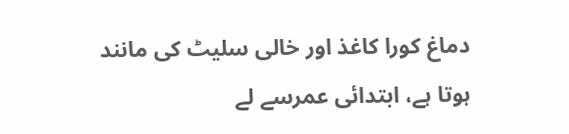دماغ کورا کاغذ اور خالی سلیٹ کی مانند ہوتا ہے، ابتدائی عمرسے لے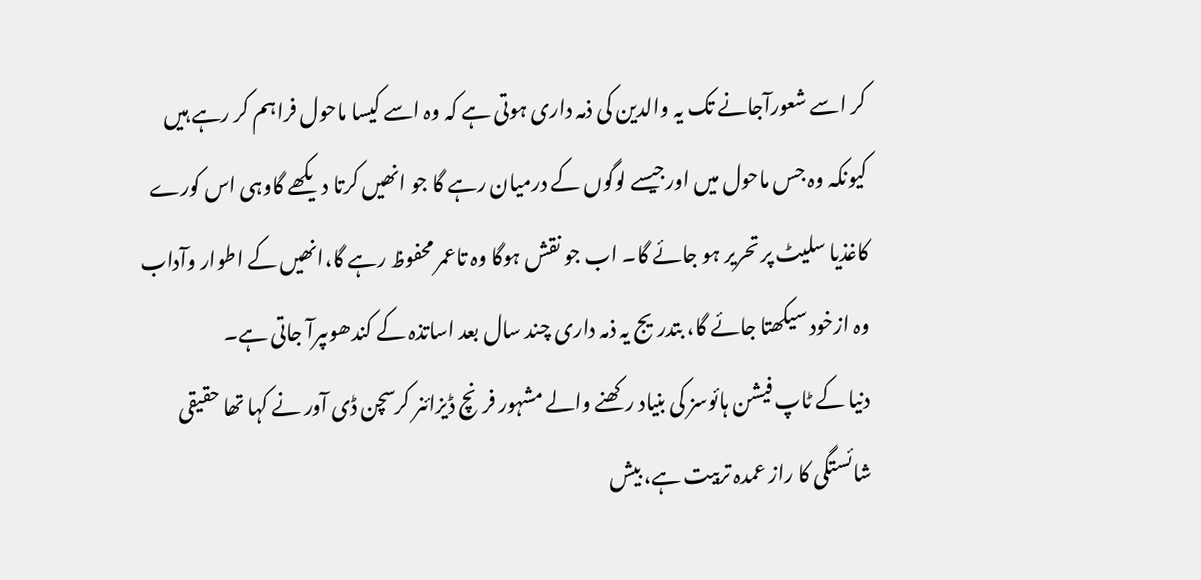کر اسے شعورآجانے تک یہ والدین کی ذمہ داری ہوتی ہے کہ وہ اسے کیسا ماحول فراہم کر رہے ہیں کیونکہ وہ جس ماحول میں اورجیسے لوگوں کے درمیان رہے گا جو انھیں کرتا دیکھے گاوہی اس کورے کاغذیا سلیٹ پر تحریر ہو جائے گا۔ اب جو نقش ہوگا وہ تاعمر محفوظ رہے گا،انھیں کے اطوار وآداب وہ ازخود سیکھتا جائے گا، بتدریج یہ ذمہ داری چند سال بعد اساتذہ کے کندھوںپرآ جاتی ہے۔
دنیا کے ٹاپ فیشن ہائوسز کی بنیاد رکھنے والے مشہور فرنچ ڈیزائنر کرسچن ڈی آور نے کہا تھا حقیقی شائستگی کا راز عمدہ تربیت ہے، بیش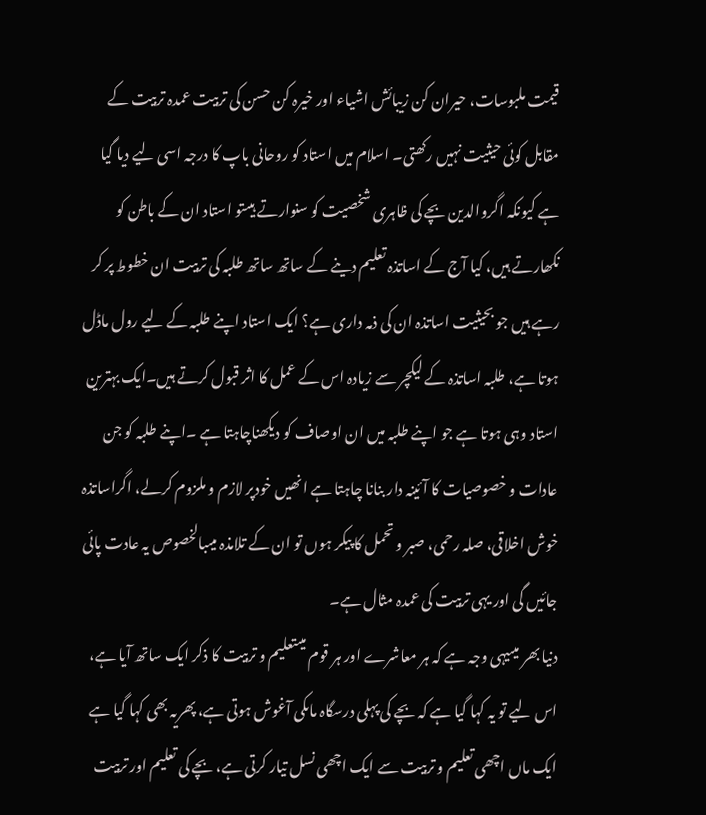قیمت ملبوسات، حیران کن زیبائش اشیاء اور خیرہ کن حسن کی تربیت عمدہ تربیت کے مقابل کوئی حیثیت نہیں رکھتی۔ اسلام میں استاد کو روحانی باپ کا درجہ اسی لیے دیا گیا ہے کیونکہ اگروالدین بچے کی ظاہری شخصیت کو سنوارتے ہیںتو استاد ان کے باطن کو نکھارتے ہیں، کیا آج کے اساتذہ تعلیم دینے کے ساتھ ساتھ طلبہ کی تربیت ان خطوط پر کر رہے ہیں جو بحیثیت اساتذہ ان کی ذمہ داری ہے؟ ایک استاد اپنے طلبہ کے لیے رول ماڈل ہوتا ہے، طلبہ اساتذہ کے لیکچر سے زیادہ اس کے عمل کا اثر قبول کرتے ہیں۔ایک بہترین استاد وہی ہوتا ہے جو اپنے طلبہ میں ان اوصاف کو دیکھناچاہتا ہے ۔اپنے طلبہ کو جن عادات و خصوصیات کا آئینہ دار بنانا چاہتا ہے انھیں خودپر لازم و ملزوم کرلے، اگراساتذہ خوش اخلاقی، صلہ رحمی، صبر و تحمل کا پیکر ہوں تو ان کے تلامذہ میںبالخصوص یہ عادت پائی جائیں گی اور یہی تربیت کی عمدہ مثال ہے۔
دنیا بھر میںیہی وجہ ہے کہ ہر معاشرے اور ہر قوم میںتعلیم و تربیت کا ذکر ایک ساتھ آیا ہے، اس لیے تو یہ کہا گیا ہے کہ بچے کی پہلی درسگاہ ماںکی آغوش ہوتی ہے، پھریہ بھی کہا گیا ہے ایک ماں اچھی تعلیم و تربیت سے ایک اچھی نسل تیار کرتی ہے، بچے کی تعلیم اور تربیت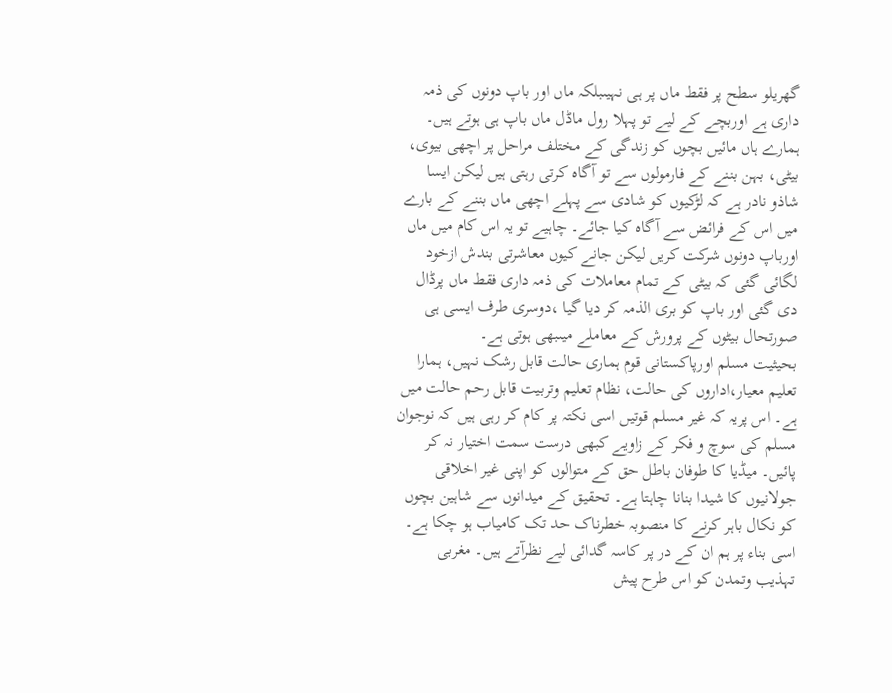گھریلو سطح پر فقط ماں پر ہی نہیںبلکہ ماں اور باپ دونوں کی ذمہ داری ہے اوربچے کے لیے تو پہلا رول ماڈل ماں باپ ہی ہوتے ہیں۔ ہمارے ہاں مائیں بچوں کو زندگی کے مختلف مراحل پر اچھی بیوی، بیٹی، بہن بننے کے فارمولوں سے تو آگاہ کرتی رہتی ہیں لیکن ایسا شاذو نادر ہے کہ لڑکیوں کو شادی سے پہلے اچھی ماں بننے کے بارے میں اس کے فرائض سے آگاہ کیا جائے۔ چاہیے تو یہ اس کام میں ماں اورباپ دونوں شرکت کریں لیکن جانے کیوں معاشرتی بندش ازخود لگائی گئی کہ بیٹی کے تمام معاملات کی ذمہ داری فقط ماں پرڈال دی گئی اور باپ کو بری الذمہ کر دیا گیا ،دوسری طرف ایسی ہی صورتحال بیٹوں کے پرورش کے معاملے میںبھی ہوتی ہے۔
بحیثیت مسلم اورپاکستانی قوم ہماری حالت قابل رشک نہیں، ہمارا تعلیم معیار،اداروں کی حالت، نظام تعلیم وتربیت قابل رحم حالت میں ہے۔ اس پریہ کہ غیر مسلم قوتیں اسی نکتہ پر کام کر رہی ہیں کہ نوجوان مسلم کی سوچ و فکر کے زاویے کبھی درست سمت اختیار نہ کر پائیں۔ میڈیا کا طوفان باطل حق کے متوالوں کو اپنی غیر اخلاقی جولانیوں کا شیدا بنانا چاہتا ہے۔ تحقیق کے میدانوں سے شاہین بچوں کو نکال باہر کرنے کا منصوبہ خطرناک حد تک کامیاب ہو چکا ہے۔ اسی بناء پر ہم ان کے در پر کاسہ گدائی لیے نظرآتے ہیں۔ مغربی تہذیب وتمدن کو اس طرح پیش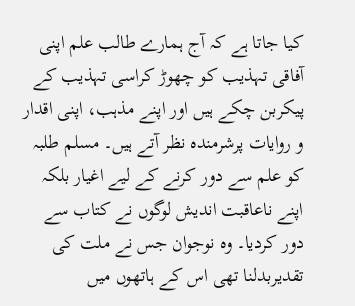کیا جاتا ہے کہ آج ہمارے طالب علم اپنی آفاقی تہذیب کو چھوڑ کراسی تہذیب کے پیکربن چکے ہیں اور اپنے مذہب، اپنی اقدار و روایات پرشرمندہ نظر آتے ہیں۔ مسلم طلبہ کو علم سے دور کرنے کے لیے اغیار بلکہ اپنے ناعاقبت اندیش لوگوں نے کتاب سے دور کردیا۔ وہ نوجوان جس نے ملت کی تقدیربدلنا تھی اس کے ہاتھوں میں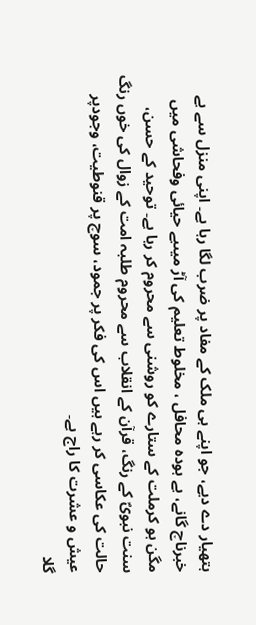ہتھیار دے دیے، جو اپنے ہی ملک کے مفاد پر ضرب لگا رہا ہے۔ اپنی منزل سے بے خبرناچ گانے، بے ہودہ محافل ، مخلوط تعلیم کی آڑ میںبے حیائی وفحاشی میں مگن ہو کرملت کے ستارے کو روشنی سے محروم کر رہا ہے۔ توحید کے حسن، سنت نبویؐ کے رنگ، قرآن کے انقلاب سے محروم طلبہ امت کے زوال کی خوں رنگ حالت کی عکاسی کر رہے ہیں اس کی فکر پر جمود، سوچ پر قنوطیت، وجودپر عیش و عشرت کا راج ہے۔
گلا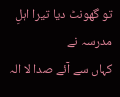تو گھونٹ دیا تیرا اہلِ مدرسہ نے
کہاں سے آئے صدا لا الہ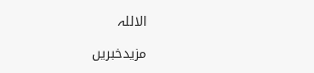الاللہ

مزیدخبریں